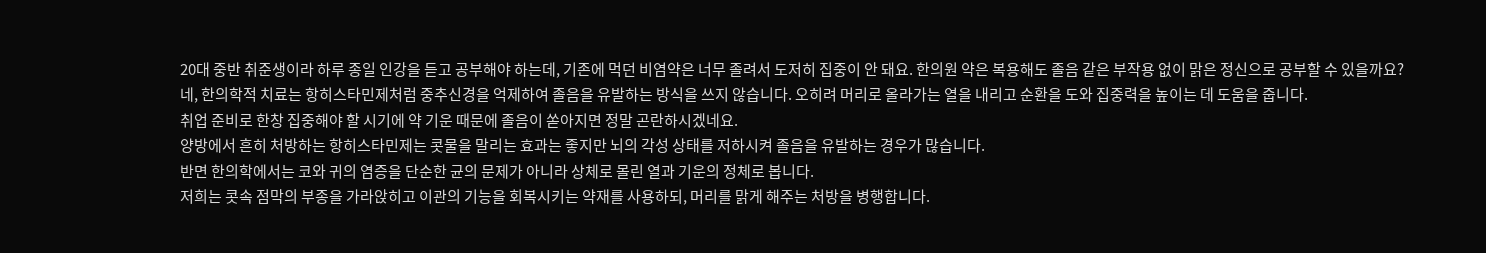20대 중반 취준생이라 하루 종일 인강을 듣고 공부해야 하는데, 기존에 먹던 비염약은 너무 졸려서 도저히 집중이 안 돼요. 한의원 약은 복용해도 졸음 같은 부작용 없이 맑은 정신으로 공부할 수 있을까요?
네, 한의학적 치료는 항히스타민제처럼 중추신경을 억제하여 졸음을 유발하는 방식을 쓰지 않습니다. 오히려 머리로 올라가는 열을 내리고 순환을 도와 집중력을 높이는 데 도움을 줍니다.
취업 준비로 한창 집중해야 할 시기에 약 기운 때문에 졸음이 쏟아지면 정말 곤란하시겠네요.
양방에서 흔히 처방하는 항히스타민제는 콧물을 말리는 효과는 좋지만 뇌의 각성 상태를 저하시켜 졸음을 유발하는 경우가 많습니다.
반면 한의학에서는 코와 귀의 염증을 단순한 균의 문제가 아니라 상체로 몰린 열과 기운의 정체로 봅니다.
저희는 콧속 점막의 부종을 가라앉히고 이관의 기능을 회복시키는 약재를 사용하되, 머리를 맑게 해주는 처방을 병행합니다.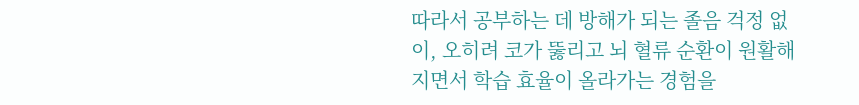따라서 공부하는 데 방해가 되는 졸음 걱정 없이, 오히려 코가 뚫리고 뇌 혈류 순환이 원활해지면서 학습 효율이 올라가는 경험을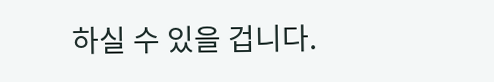하실 수 있을 겁니다.